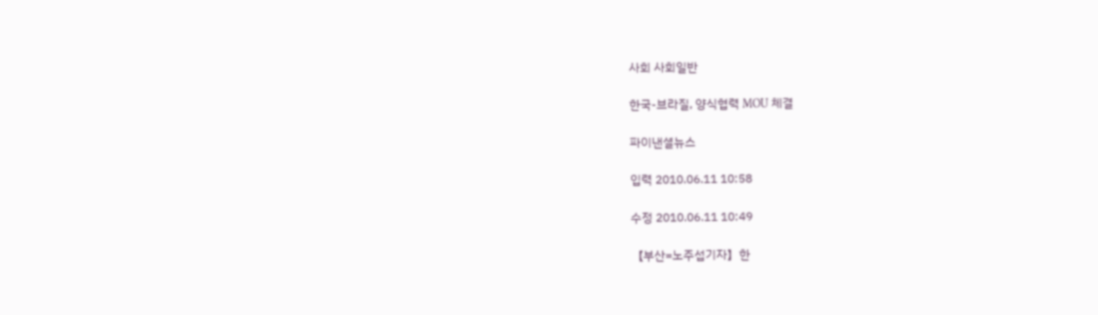사회 사회일반

한국-브라질, 양식협력 MOU 체결

파이낸셜뉴스

입력 2010.06.11 10:58

수정 2010.06.11 10:49

【부산=노주섭기자】한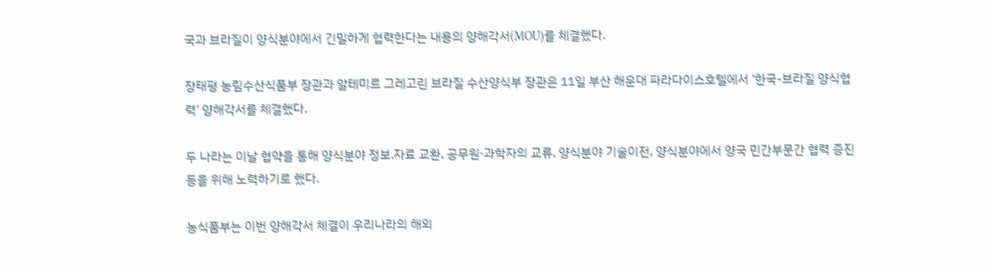국과 브라질이 양식분야에서 긴밀하게 협력한다는 내용의 양해각서(MOU)를 체결했다.

장태평 농림수산식품부 장관과 알테미르 그레고린 브라질 수산양식부 장관은 11일 부산 해운대 파라다이스호텔에서 ‘한국-브라질 양식협력’ 양해각서를 체결했다.

두 나라는 이날 협약을 통해 양식분야 정보.자료 교환, 공무원·과학자의 교류, 양식분야 기술이전, 양식분야에서 양국 민간부문간 협력 증진 등을 위해 노력하기로 했다.

농식품부는 이번 양해각서 체결이 우리나라의 해외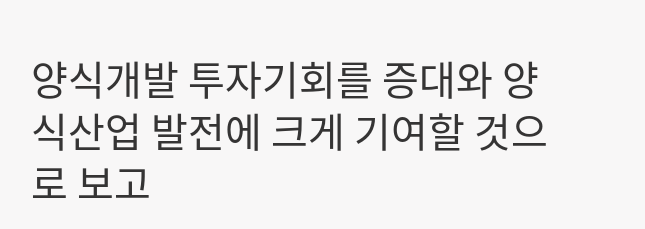양식개발 투자기회를 증대와 양식산업 발전에 크게 기여할 것으로 보고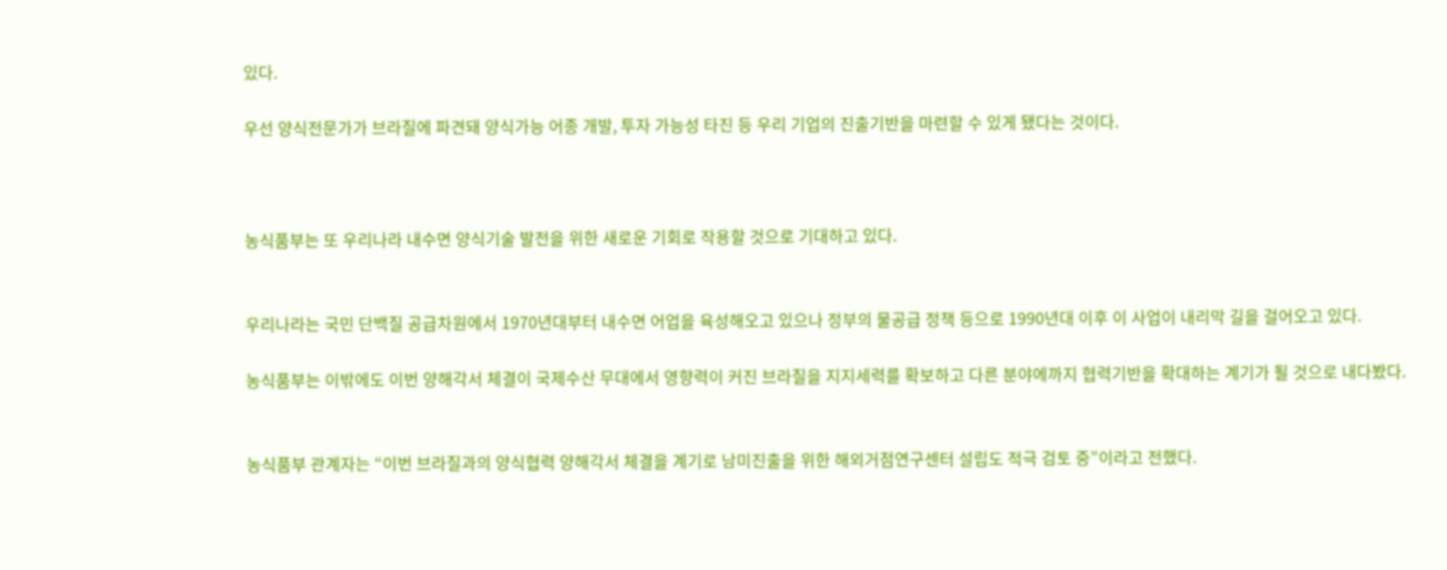있다.

우선 양식전문가가 브라질에 파견돼 양식가능 어종 개발, 투자 가능성 타진 등 우리 기업의 진출기반을 마련할 수 있게 됐다는 것이다.



농식품부는 또 우리나라 내수면 양식기술 발전을 위한 새로운 기회로 작용할 것으로 기대하고 있다.


우리나라는 국민 단백질 공급차원에서 1970년대부터 내수면 어업을 육성해오고 있으나 정부의 물공급 정책 등으로 1990년대 이후 이 사업이 내리막 길을 걸어오고 있다.

농식품부는 이밖에도 이번 양해각서 체결이 국제수산 무대에서 영향력이 커진 브라질을 지지세력를 확보하고 다른 분야에까지 협력기반을 확대하는 계기가 될 것으로 내다봤다.


농식품부 관계자는 “이번 브라질과의 양식협력 양해각서 체결을 계기로 남미진출을 위한 해외거점연구센터 설립도 적극 검토 중”이라고 전했다.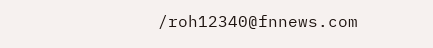/roh12340@fnnews.com